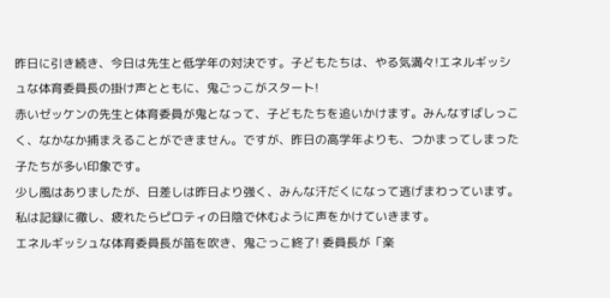昨日に引き続き、今日は先生と低学年の対決です。子どもたちは、やる気満々!エネルギッシュな体育委員長の掛け声とともに、鬼ごっこがスタート!
赤いゼッケンの先生と体育委員が鬼となって、子どもたちを追いかけます。みんなすばしっこく、なかなか捕まえることができません。ですが、昨日の高学年よりも、つかまってしまった子たちが多い印象です。
少し風はありましたが、日差しは昨日より強く、みんな汗だくになって逃げまわっています。私は記録に徹し、疲れたらピロティの日陰で休むように声をかけていきます。
エネルギッシュな体育委員長が笛を吹き、鬼ごっこ終了! 委員長が「楽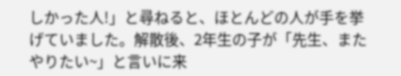しかった人!」と尋ねると、ほとんどの人が手を挙げていました。解散後、2年生の子が「先生、またやりたい~」と言いに来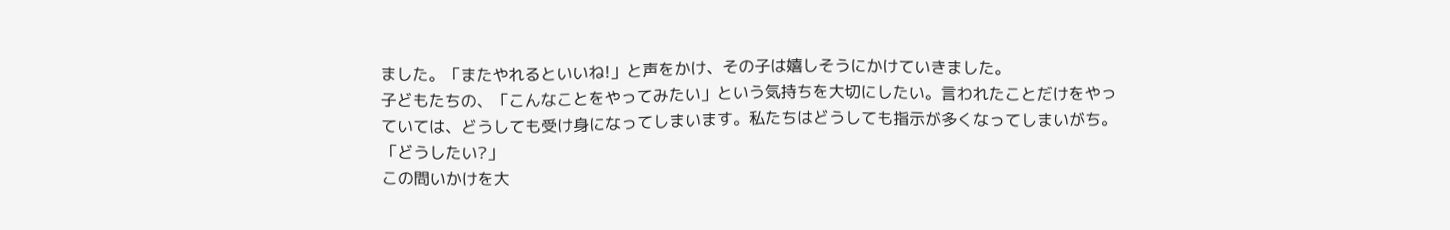ました。「またやれるといいね!」と声をかけ、その子は嬉しそうにかけていきました。
子どもたちの、「こんなことをやってみたい」という気持ちを大切にしたい。言われたことだけをやっていては、どうしても受け身になってしまいます。私たちはどうしても指示が多くなってしまいがち。
「どうしたい?」
この問いかけを大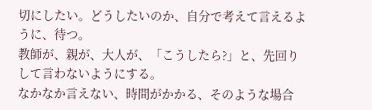切にしたい。どうしたいのか、自分で考えて言えるように、待つ。
教師が、親が、大人が、「こうしたら?」と、先回りして言わないようにする。
なかなか言えない、時間がかかる、そのような場合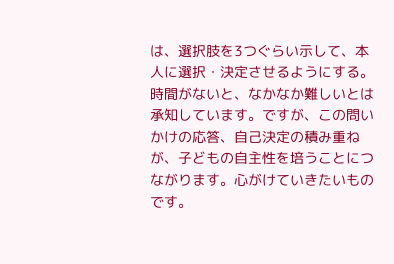は、選択肢を3つぐらい示して、本人に選択・決定させるようにする。
時間がないと、なかなか難しいとは承知しています。ですが、この問いかけの応答、自己決定の積み重ねが、子どもの自主性を培うことにつながります。心がけていきたいものです。